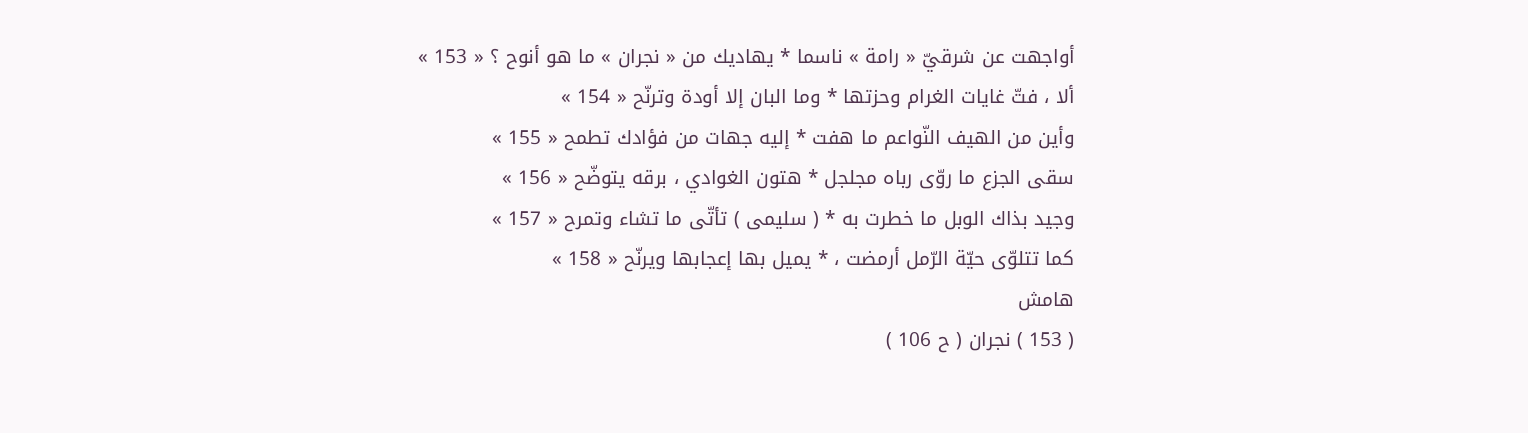أواجهت عن شرقيّ « رامة » ناسما * يهاديك من « نجران » ما هو أنوح ؟ « 153 »
ألا ، فتّ غايات الغرام وحزتها * وما البان إلا أودة وترنّح « 154 »
وأين من الهيف النّواعم ما هفت * إليه جهات من فؤادك تطمح « 155 »
سقى الجزع ما روّى رباه مجلجل * هتون الغوادي ، برقه يتوضّح « 156 »
وجيد بذاك الوبل ما خطرت به * ( سليمى ) تأتّى ما تشاء وتمرح « 157 »
كما تتلوّى حيّة الرّمل أرمضت ، * يميل بها إعجابها ويرنّح « 158 »
هامش
( 153 ) نجران ( ح 106 )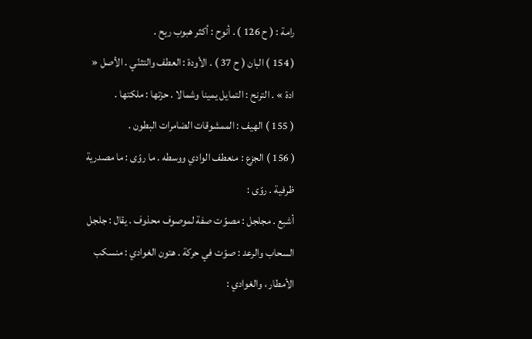رامة : ( ح 126 ) . أنوح : أكثر هبوب ريح .
( 154 ) البان ( ح 37 ) . الأودة : العطف والتثنّي . الأصل « ادة » . الترنح : التمايل يمينا وشمالا . حزتها : ملكتها .
( 155 ) الهيف : الممشوقات الضامرات البطون .
( 156 ) الجزع : منعطف الوادي ووسطه . ما روّى : ما مصدرية ظرفية . روّى :
أشبع . مجلجل : مصوّت صفة لموصوف محذوف . يقال : جلجل السحاب والرعد : صوّت في حركة . هتون الغوادي : منسكب الأمطار ، والغوادي :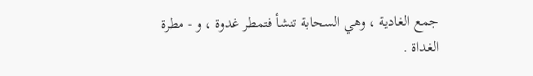جمع الغادية ، وهي السحابة تنشأ فتمطر غدوة ، و - مطرة الغداة .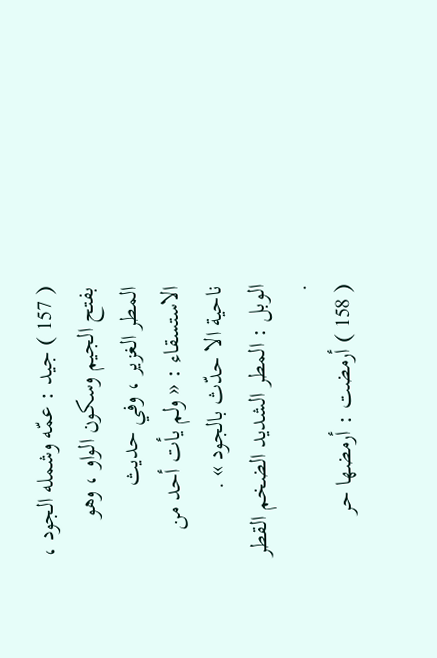( 157 ) جيد : عمّه وشمله الجود ، بفتح الجيم وسكون الواو ، وهو المطر الغزير ، وفي حديث الاستسقاء : « ولم يأت أحد من ناحية الا حدّث بالجود » .
الوبل : المطر الشديد الضخم القطر .
( 158 ) أرمضت : أرمضها حر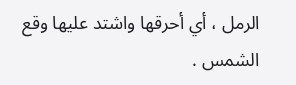الرمل ، أي أحرقها واشتد عليها وقع الشمس .